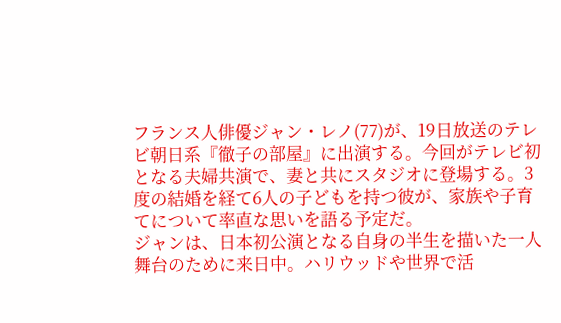フランス人俳優ジャン・レノ(77)が、19日放送のテレビ朝日系『徹子の部屋』に出演する。今回がテレビ初となる夫婦共演で、妻と共にスタジオに登場する。3度の結婚を経て6人の子どもを持つ彼が、家族や子育てについて率直な思いを語る予定だ。
ジャンは、日本初公演となる自身の半生を描いた一人舞台のために来日中。ハリウッドや世界で活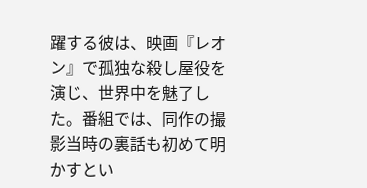躍する彼は、映画『レオン』で孤独な殺し屋役を演じ、世界中を魅了した。番組では、同作の撮影当時の裏話も初めて明かすとい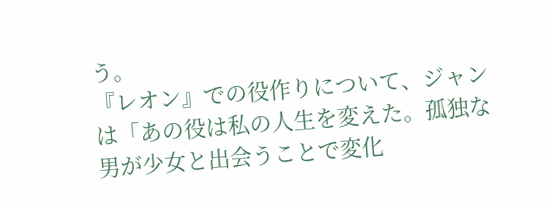う。
『レオン』での役作りについて、ジャンは「あの役は私の人生を変えた。孤独な男が少女と出会うことで変化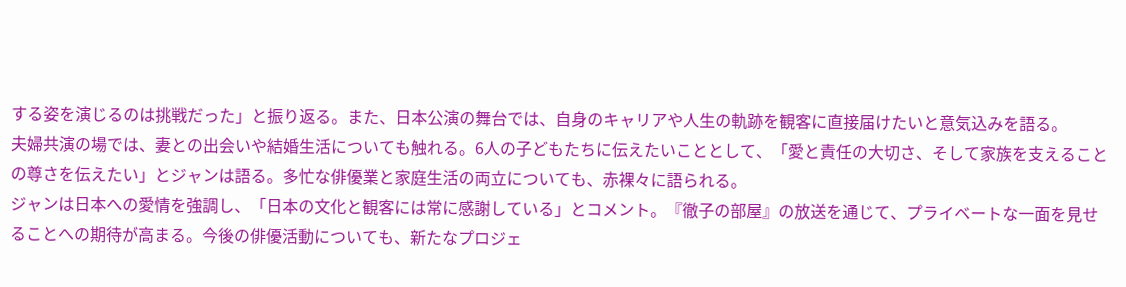する姿を演じるのは挑戦だった」と振り返る。また、日本公演の舞台では、自身のキャリアや人生の軌跡を観客に直接届けたいと意気込みを語る。
夫婦共演の場では、妻との出会いや結婚生活についても触れる。6人の子どもたちに伝えたいこととして、「愛と責任の大切さ、そして家族を支えることの尊さを伝えたい」とジャンは語る。多忙な俳優業と家庭生活の両立についても、赤裸々に語られる。
ジャンは日本への愛情を強調し、「日本の文化と観客には常に感謝している」とコメント。『徹子の部屋』の放送を通じて、プライベートな一面を見せることへの期待が高まる。今後の俳優活動についても、新たなプロジェ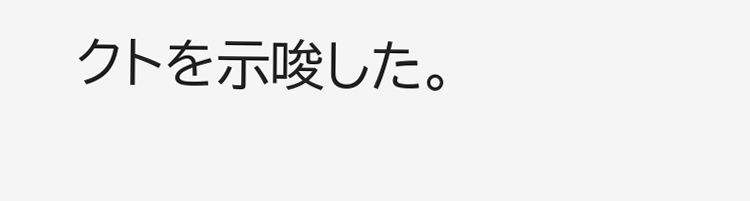クトを示唆した。